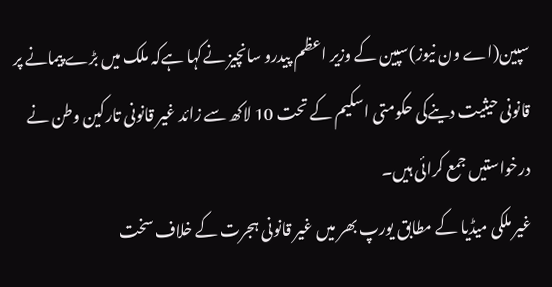سپین(اے ون نیوز)سپین کے وزیر اعظم پیدرو سانچیز نےکہا ہےکہ ملک میں بڑے پیمانے پر قانونی حیثیت دینےکی حکومتی اسکیم کے تحت 10 لاکھ سے زائد غیر قانونی تارکین وطن نے درخواستیں جمع کرائی ہیں۔
غیر ملکی میڈیا کے مطابق یورپ بھر میں غیر قانونی ہجرت کے خلاف سخت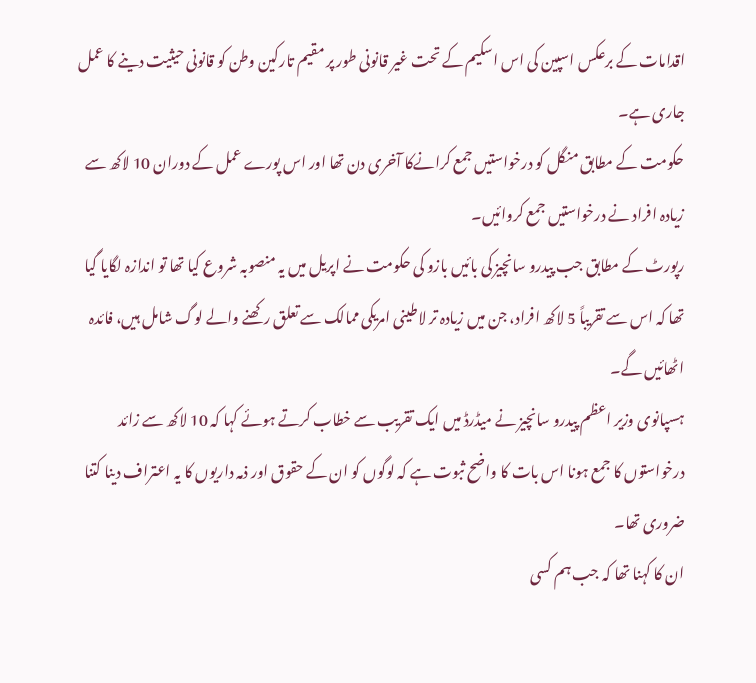اقدامات کے برعکس اسپین کی اس اسکیم کے تحت غیر قانونی طور پر مقیم تارکین وطن کو قانونی حیثیت دینے کا عمل جاری ہے۔
حکومت کے مطابق منگل کو درخواستیں جمع کرانےکا آخری دن تھا اور اس پورے عمل کے دوران 10 لاکھ سے زیادہ افراد نے درخواستیں جمع کروائیں۔
رپورٹ کے مطابق جب پیدرو سانچیز کی بائیں بازو کی حکومت نے اپریل میں یہ منصوبہ شروع کیا تھا تو اندازہ لگایا گیا تھا کہ اس سے تقریباً 5 لاکھ افراد، جن میں زیادہ تر لاطینی امریکی ممالک سے تعلق رکھنے والے لوگ شامل ہیں، فائدہ اٹھائیں گے۔
ہسپانوی وزیر اعظم پیدرو سانچیز نے میڈرڈ میں ایک تقریب سے خطاب کرتے ہوئے کہا کہ 10 لاکھ سے زائد درخواستوں کا جمع ہونا اس بات کا واضح ثبوت ہے کہ لوگوں کو ان کے حقوق اور ذمہ داریوں کا یہ اعتراف دینا کتنا ضروری تھا۔
ان کا کہنا تھا کہ جب ہم کسی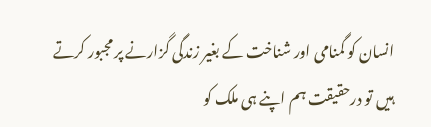انسان کو گمنامی اور شناخت کے بغیر زندگی گزارنے پر مجبور کرتے ہیں تو درحقیقت ہم اپنے ہی ملک کو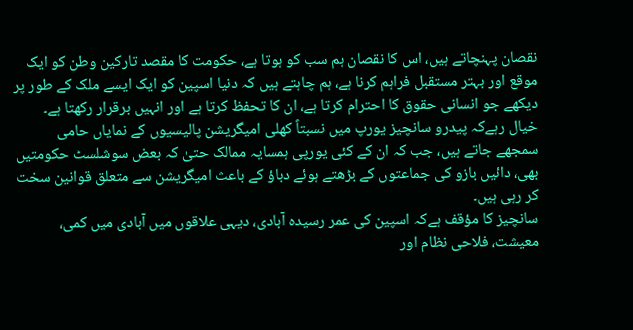نقصان پہنچاتے ہیں، اس کا نقصان ہم سب کو ہوتا ہے، حکومت کا مقصد تارکین وطن کو ایک موقع اور بہتر مستقبل فراہم کرنا ہے، ہم چاہتے ہیں کہ دنیا اسپین کو ایک ایسے ملک کے طور پر دیکھے جو انسانی حقوق کا احترام کرتا ہے، ان کا تحفظ کرتا ہے اور انہیں برقرار رکھتا ہے۔
خیال رہےکہ پیدرو سانچیز یورپ میں نسبتاً کھلی امیگریشن پالیسیوں کے نمایاں حامی سمجھے جاتے ہیں، جب کہ ان کے کئی یورپی ہمسایہ ممالک حتیٰ کہ بعض سوشلسٹ حکومتیں بھی، دائیں بازو کی جماعتوں کے بڑھتے ہوئے دباؤ کے باعث امیگریشن سے متعلق قوانین سخت کر رہی ہیں۔
سانچیز کا مؤقف ہےکہ اسپین کی عمر رسیدہ آبادی، دیہی علاقوں میں آبادی میں کمی، معیشت، فلاحی نظام اور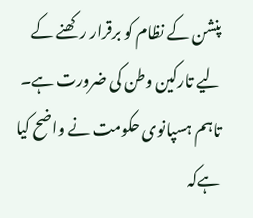پنشن کے نظام کو برقرار رکھنے کے لیے تارکین وطن کی ضرورت ہے۔
تاہم ہسپانوی حکومت نے واضح کیا ہےکہ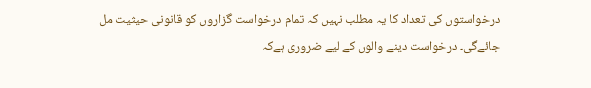درخواستوں کی تعداد کا یہ مطلب نہیں کہ تمام درخواست گزاروں کو قانونی حیثیت مل جائےگی۔ درخواست دینے والوں کے لیے ضروری ہےکہ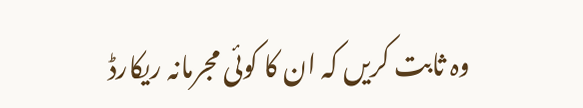وہ ثابت کریں کہ ان کا کوئی مجرمانہ ریکارڈ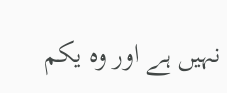نہیں ہے اور وہ یکم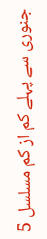جنوری سے پہلے کم از کم مسلسل 5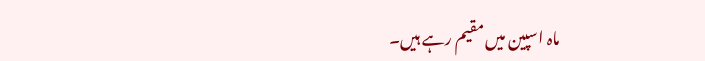ماہ اسپین میں مقیم رہے ہیں۔